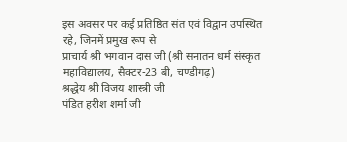इस अवसर पर कई प्रतिष्ठित संत एवं विद्वान उपस्थित रहे, जिनमें प्रमुख रूप से
प्राचार्य श्री भगवान दास जी (श्री सनातन धर्म संस्कृत महाविद्यालय, सैक्टर-23 बी, चण्डीगढ़)
श्रद्धेय श्री विजय शास्त्री जी
पंडित हरीश शर्मा जी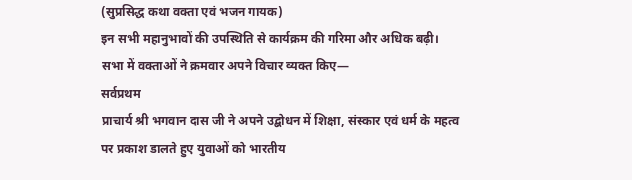(सुप्रसिद्ध कथा वक्ता एवं भजन गायक)
इन सभी महानुभावों की उपस्थिति से कार्यक्रम की गरिमा और अधिक बढ़ी।
सभा में वक्ताओं ने क्रमवार अपने विचार व्यक्त किए—
सर्वप्रथम
प्राचार्य श्री भगवान दास जी ने अपने उद्बोधन में शिक्षा, संस्कार एवं धर्म के महत्व पर प्रकाश डालते हुए युवाओं को भारतीय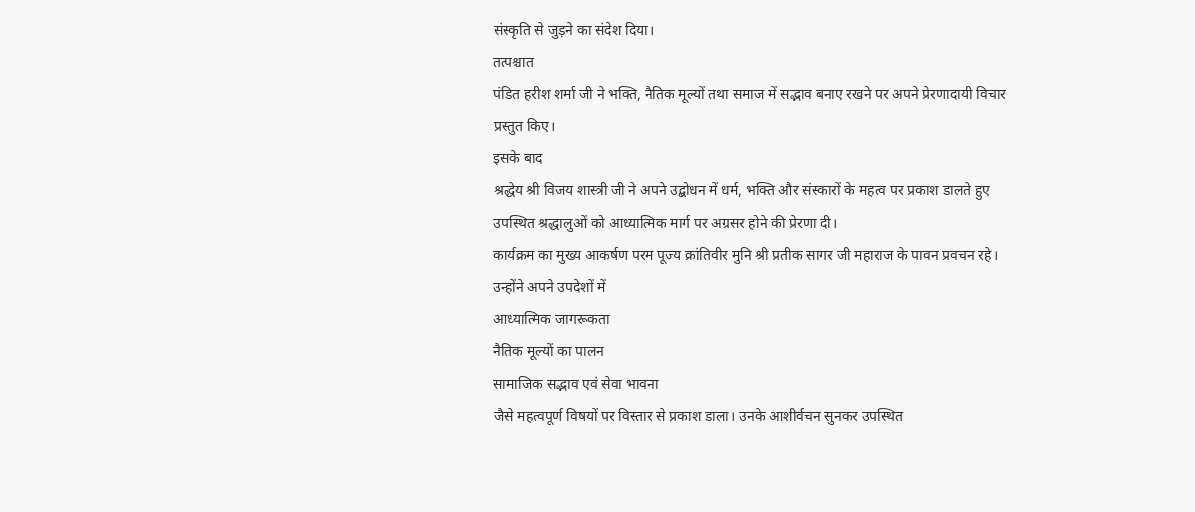संस्कृति से जुड़ने का संदेश दिया।
तत्पश्चात
पंडित हरीश शर्मा जी ने भक्ति, नैतिक मूल्यों तथा समाज में सद्भाव बनाए रखने पर अपने प्रेरणादायी विचार प्रस्तुत किए।
इसके बाद
श्रद्धेय श्री विजय शास्त्री जी ने अपने उद्बोधन में धर्म, भक्ति और संस्कारों के महत्व पर प्रकाश डालते हुए उपस्थित श्रद्धालुओं को आध्यात्मिक मार्ग पर अग्रसर होने की प्रेरणा दी।
कार्यक्रम का मुख्य आकर्षण परम पूज्य क्रांतिवीर मुनि श्री प्रतीक सागर जी महाराज के पावन प्रवचन रहे। उन्होंने अपने उपदेशों में
आध्यात्मिक जागरूकता
नैतिक मूल्यों का पालन
सामाजिक सद्भाव एवं सेवा भावना
जैसे महत्वपूर्ण विषयों पर विस्तार से प्रकाश डाला। उनके आशीर्वचन सुनकर उपस्थित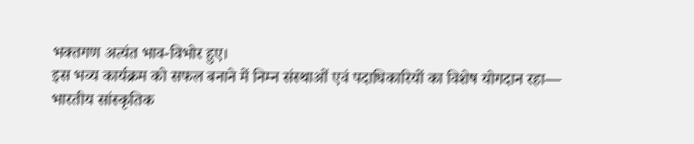भक्तगण अत्यंत भाव-विभोर हुए।
इस भव्य कार्यक्रम को सफल बनाने में निम्न संस्थाओं एवं पदाधिकारियों का विशेष योगदान रहा—
भारतीय सांस्कृतिक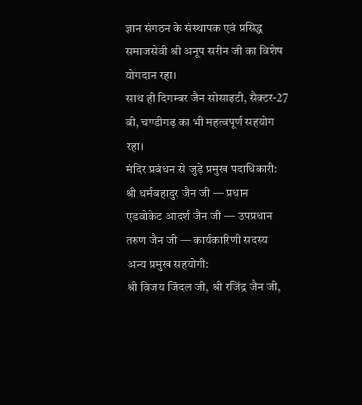ज्ञान संगठन के संस्थापक एवं प्रसिद्ध समाजसेवी श्री अनूप सरीन जी का विशेष योगदान रहा।
साथ ही दिगम्बर जैन सोसाइटी, सैक्टर-27 बी, चण्डीगढ़ का भी महत्वपूर्ण सहयोग रहा।
मंदिर प्रबंधन से जुड़े प्रमुख पदाधिकारी:
श्री धर्मबहादुर जैन जी — प्रधान
एडवोकेट आदर्श जैन जी — उपप्रधान
तरुण जैन जी — कार्यकारिणी सदस्य
अन्य प्रमुख सहयोगी:
श्री विजय जिंदल जी, श्री रजिंद्र जैन जी,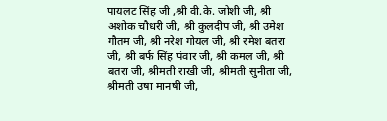पायलट सिंह जी ,श्री वी.के. जोशी जी, श्री अशोक चौधरी जी, श्री कुलदीप जी, श्री उमेश गौतम जी, श्री नरेश गोयल जी, श्री रमेश बतरा जी, श्री बर्फ सिंह पंवार जी, श्री कमल जी, श्री बतरा जी, श्रीमती राखी जी, श्रीमती सुनीता जी, श्रीमती उषा मानषी जी,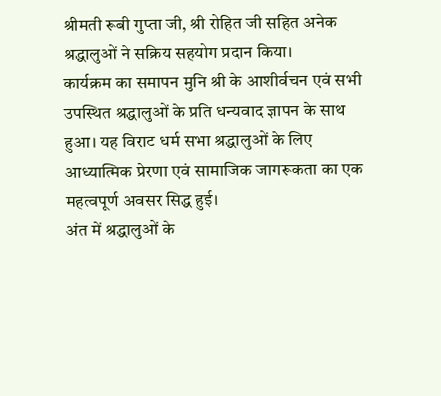श्रीमती रूबी गुप्ता जी, श्री रोहित जी सहित अनेक श्रद्धालुओं ने सक्रिय सहयोग प्रदान किया।
कार्यक्रम का समापन मुनि श्री के आशीर्वचन एवं सभी उपस्थित श्रद्धालुओं के प्रति धन्यवाद ज्ञापन के साथ हुआ। यह विराट धर्म सभा श्रद्धालुओं के लिए आध्यात्मिक प्रेरणा एवं सामाजिक जागरूकता का एक महत्वपूर्ण अवसर सिद्ध हुई।
अंत में श्रद्धालुओं के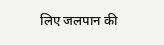लिए जलपान की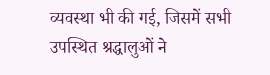व्यवस्था भी की गई, जिसमें सभी उपस्थित श्रद्धालुओं ने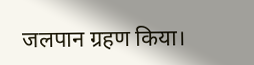जलपान ग्रहण किया।